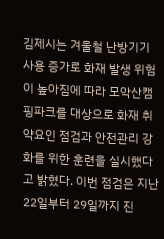김제시는 겨울철 난방기기 사용 증가로 화재 발생 위험이 높아짐에 따라 모악산캠핑파크를 대상으로 화재 취약요인 점검과 안전관리 강화를 위한 훈련을 실시했다고 밝혔다. 이번 점검은 지난 22일부터 29일까지 진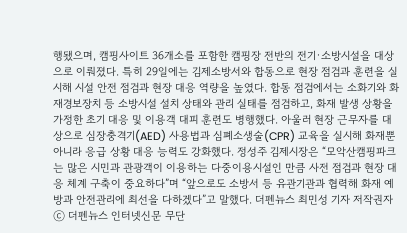행됐으며, 캠핑사이트 36개소를 포함한 캠핑장 전반의 전기·소방시설을 대상으로 이뤄졌다. 특히 29일에는 김제소방서와 합동으로 현장 점검과 훈련을 실시해 시설 안전 점검과 현장 대응 역량을 높였다. 합동 점검에서는 소화기와 화재경보장치 등 소방시설 설치 상태와 관리 실태를 점검하고, 화재 발생 상황을 가정한 초기 대응 및 이용객 대피 훈련도 병행했다. 아울러 현장 근무자를 대상으로 심장충격기(AED) 사용법과 심폐소생술(CPR) 교육을 실시해 화재뿐 아니라 응급 상황 대응 능력도 강화했다. 정성주 김제시장은 “모악산캠핑파크는 많은 시민과 관광객이 이용하는 다중이용시설인 만큼 사전 점검과 현장 대응 체계 구축이 중요하다”며 “앞으로도 소방서 등 유관기관과 협력해 화재 예방과 안전관리에 최선을 다하겠다”고 말했다. 더펜뉴스 최민성 기자 저작권자 ⓒ 더펜뉴스 인터넷신문 무단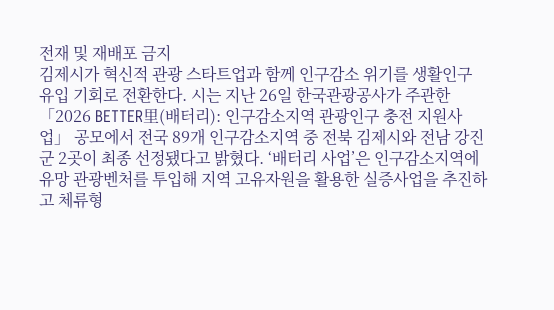전재 및 재배포 금지
김제시가 혁신적 관광 스타트업과 함께 인구감소 위기를 생활인구 유입 기회로 전환한다. 시는 지난 26일 한국관광공사가 주관한 「2026 BETTER里(배터리): 인구감소지역 관광인구 충전 지원사업」 공모에서 전국 89개 인구감소지역 중 전북 김제시와 전남 강진군 2곳이 최종 선정됐다고 밝혔다. ‘배터리 사업’은 인구감소지역에 유망 관광벤처를 투입해 지역 고유자원을 활용한 실증사업을 추진하고 체류형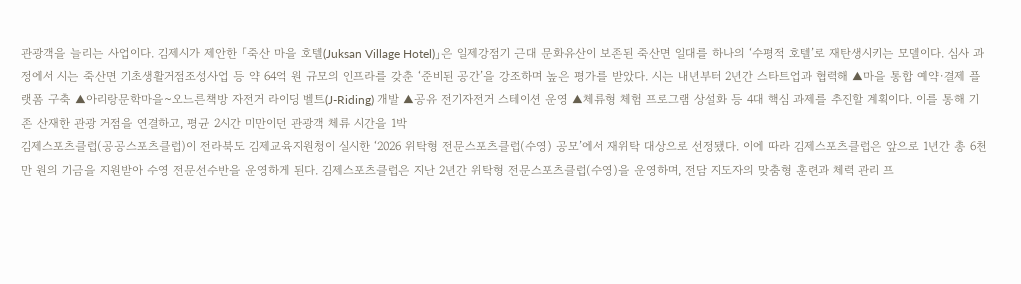관광객을 늘리는 사업이다. 김제시가 제안한 「죽산 마을 호텔(Juksan Village Hotel)」은 일제강점기 근대 문화유산이 보존된 죽산면 일대를 하나의 ‘수평적 호텔’로 재탄생시키는 모델이다. 심사 과정에서 시는 죽산면 기초생활거점조성사업 등 약 64억 원 규모의 인프라를 갖춘 ‘준비된 공간’을 강조하며 높은 평가를 받았다. 시는 내년부터 2년간 스타트업과 협력해 ▲마을 통합 예약·결제 플랫폼 구축 ▲아리랑문학마을~오느른책방 자전거 라이딩 벨트(J-Riding) 개발 ▲공유 전기자전거 스테이션 운영 ▲체류형 체험 프로그램 상설화 등 4대 핵심 과제를 추진할 계획이다. 이를 통해 기존 산재한 관광 거점을 연결하고, 평균 2시간 미만이던 관광객 체류 시간을 1박
김제스포츠클럽(공공스포츠클럽)이 전라북도 김제교육지원청이 실시한 ‘2026 위탁형 전문스포츠클럽(수영) 공모’에서 재위탁 대상으로 선정됐다. 이에 따라 김제스포츠클럽은 앞으로 1년간 총 6천만 원의 기금을 지원받아 수영 전문선수반을 운영하게 된다. 김제스포츠클럽은 지난 2년간 위탁형 전문스포츠클럽(수영)을 운영하며, 전담 지도자의 맞춤형 훈련과 체력 관리 프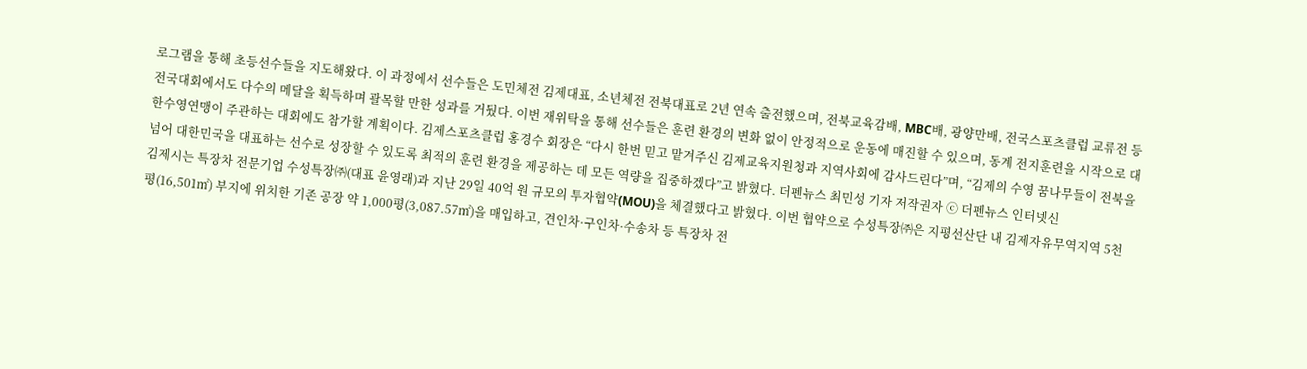로그램을 통해 초등선수들을 지도해왔다. 이 과정에서 선수들은 도민체전 김제대표, 소년체전 전북대표로 2년 연속 출전했으며, 전북교육감배, MBC배, 광양만배, 전국스포츠클럽 교류전 등 전국대회에서도 다수의 메달을 획득하며 괄목할 만한 성과를 거뒀다. 이번 재위탁을 통해 선수들은 훈련 환경의 변화 없이 안정적으로 운동에 매진할 수 있으며, 동계 전지훈련을 시작으로 대한수영연맹이 주관하는 대회에도 참가할 계획이다. 김제스포츠클럽 홍경수 회장은 “다시 한번 믿고 맡겨주신 김제교육지원청과 지역사회에 감사드린다”며, “김제의 수영 꿈나무들이 전북을 넘어 대한민국을 대표하는 선수로 성장할 수 있도록 최적의 훈련 환경을 제공하는 데 모든 역량을 집중하겠다”고 밝혔다. 더펜뉴스 최민성 기자 저작권자 ⓒ 더펜뉴스 인터넷신
김제시는 특장차 전문기업 수성특장㈜(대표 윤영래)과 지난 29일 40억 원 규모의 투자협약(MOU)을 체결했다고 밝혔다. 이번 협약으로 수성특장㈜은 지평선산단 내 김제자유무역지역 5천 평(16,501㎡) 부지에 위치한 기존 공장 약 1,000평(3,087.57㎡)을 매입하고, 견인차·구인차·수송차 등 특장차 전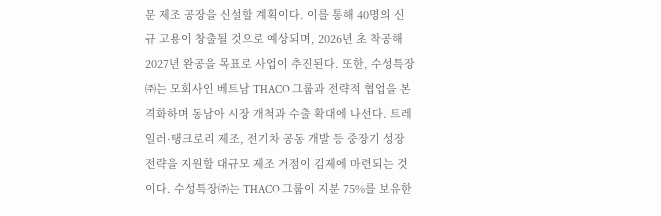문 제조 공장을 신설할 계획이다. 이를 통해 40명의 신규 고용이 창출될 것으로 예상되며, 2026년 초 착공해 2027년 완공을 목표로 사업이 추진된다. 또한, 수성특장㈜는 모회사인 베트남 THACO 그룹과 전략적 협업을 본격화하며 동남아 시장 개척과 수출 확대에 나선다. 트레일러·탱크로리 제조, 전기차 공동 개발 등 중장기 성장 전략을 지원할 대규모 제조 거점이 김제에 마련되는 것이다. 수성특장㈜는 THACO 그룹이 지분 75%를 보유한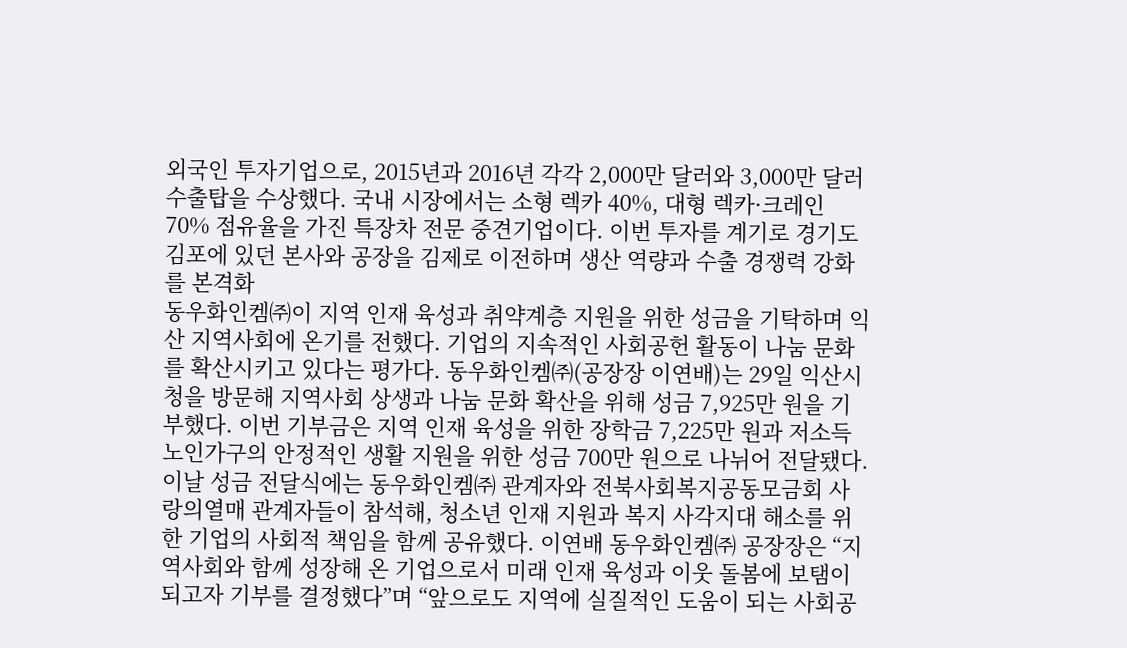외국인 투자기업으로, 2015년과 2016년 각각 2,000만 달러와 3,000만 달러 수출탑을 수상했다. 국내 시장에서는 소형 렉카 40%, 대형 렉카·크레인 70% 점유율을 가진 특장차 전문 중견기업이다. 이번 투자를 계기로 경기도 김포에 있던 본사와 공장을 김제로 이전하며 생산 역량과 수출 경쟁력 강화를 본격화
동우화인켐㈜이 지역 인재 육성과 취약계층 지원을 위한 성금을 기탁하며 익산 지역사회에 온기를 전했다. 기업의 지속적인 사회공헌 활동이 나눔 문화를 확산시키고 있다는 평가다. 동우화인켐㈜(공장장 이연배)는 29일 익산시청을 방문해 지역사회 상생과 나눔 문화 확산을 위해 성금 7,925만 원을 기부했다. 이번 기부금은 지역 인재 육성을 위한 장학금 7,225만 원과 저소득 노인가구의 안정적인 생활 지원을 위한 성금 700만 원으로 나뉘어 전달됐다. 이날 성금 전달식에는 동우화인켐㈜ 관계자와 전북사회복지공동모금회 사랑의열매 관계자들이 참석해, 청소년 인재 지원과 복지 사각지대 해소를 위한 기업의 사회적 책임을 함께 공유했다. 이연배 동우화인켐㈜ 공장장은 “지역사회와 함께 성장해 온 기업으로서 미래 인재 육성과 이웃 돌봄에 보탬이 되고자 기부를 결정했다”며 “앞으로도 지역에 실질적인 도움이 되는 사회공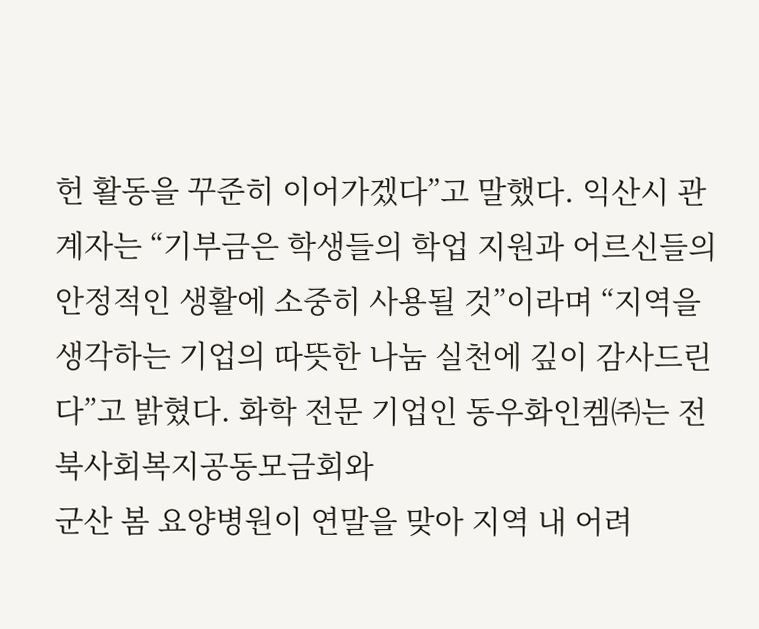헌 활동을 꾸준히 이어가겠다”고 말했다. 익산시 관계자는 “기부금은 학생들의 학업 지원과 어르신들의 안정적인 생활에 소중히 사용될 것”이라며 “지역을 생각하는 기업의 따뜻한 나눔 실천에 깊이 감사드린다”고 밝혔다. 화학 전문 기업인 동우화인켐㈜는 전북사회복지공동모금회와
군산 봄 요양병원이 연말을 맞아 지역 내 어려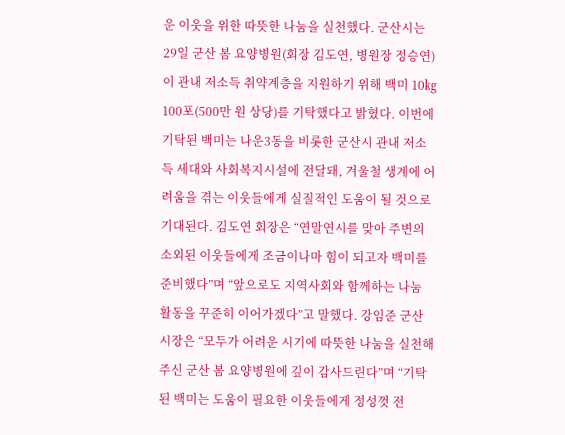운 이웃을 위한 따뜻한 나눔을 실천했다. 군산시는 29일 군산 봄 요양병원(회장 김도연, 병원장 정승연)이 관내 저소득 취약계층을 지원하기 위해 백미 10㎏ 100포(500만 원 상당)를 기탁했다고 밝혔다. 이번에 기탁된 백미는 나운3동을 비롯한 군산시 관내 저소득 세대와 사회복지시설에 전달돼, 겨울철 생계에 어려움을 겪는 이웃들에게 실질적인 도움이 될 것으로 기대된다. 김도연 회장은 “연말연시를 맞아 주변의 소외된 이웃들에게 조금이나마 힘이 되고자 백미를 준비했다”며 “앞으로도 지역사회와 함께하는 나눔 활동을 꾸준히 이어가겠다”고 말했다. 강임준 군산시장은 “모두가 어려운 시기에 따뜻한 나눔을 실천해 주신 군산 봄 요양병원에 깊이 감사드린다”며 “기탁된 백미는 도움이 필요한 이웃들에게 정성껏 전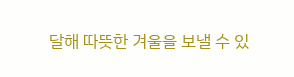달해 따뜻한 겨울을 보낼 수 있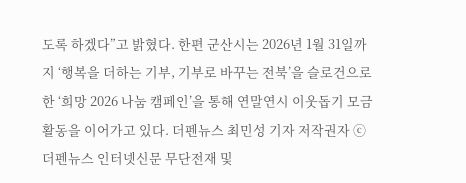도록 하겠다”고 밝혔다. 한편 군산시는 2026년 1월 31일까지 ‘행복을 더하는 기부, 기부로 바꾸는 전북’을 슬로건으로 한 ‘희망 2026 나눔 캠페인’을 통해 연말연시 이웃돕기 모금 활동을 이어가고 있다. 더펜뉴스 최민성 기자 저작권자 ⓒ 더펜뉴스 인터넷신문 무단전재 및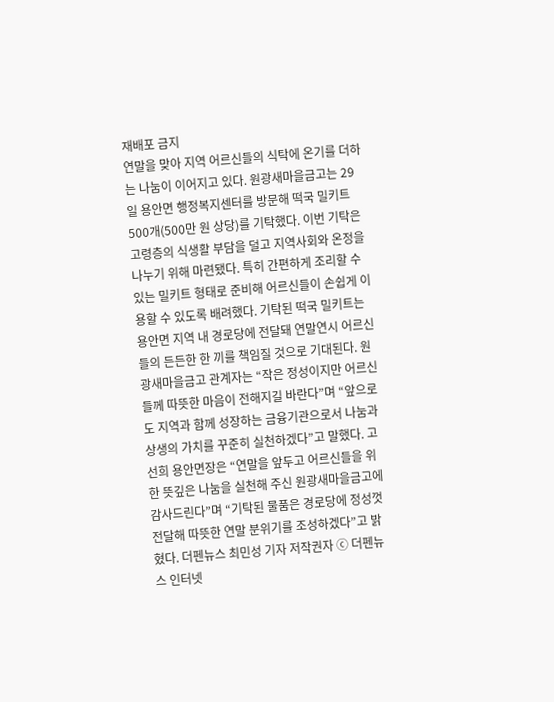재배포 금지
연말을 맞아 지역 어르신들의 식탁에 온기를 더하는 나눔이 이어지고 있다. 원광새마을금고는 29일 용안면 행정복지센터를 방문해 떡국 밀키트 500개(500만 원 상당)를 기탁했다. 이번 기탁은 고령층의 식생활 부담을 덜고 지역사회와 온정을 나누기 위해 마련됐다. 특히 간편하게 조리할 수 있는 밀키트 형태로 준비해 어르신들이 손쉽게 이용할 수 있도록 배려했다. 기탁된 떡국 밀키트는 용안면 지역 내 경로당에 전달돼 연말연시 어르신들의 든든한 한 끼를 책임질 것으로 기대된다. 원광새마을금고 관계자는 “작은 정성이지만 어르신들께 따뜻한 마음이 전해지길 바란다”며 “앞으로도 지역과 함께 성장하는 금융기관으로서 나눔과 상생의 가치를 꾸준히 실천하겠다”고 말했다. 고선희 용안면장은 “연말을 앞두고 어르신들을 위한 뜻깊은 나눔을 실천해 주신 원광새마을금고에 감사드린다”며 “기탁된 물품은 경로당에 정성껏 전달해 따뜻한 연말 분위기를 조성하겠다”고 밝혔다. 더펜뉴스 최민성 기자 저작권자 ⓒ 더펜뉴스 인터넷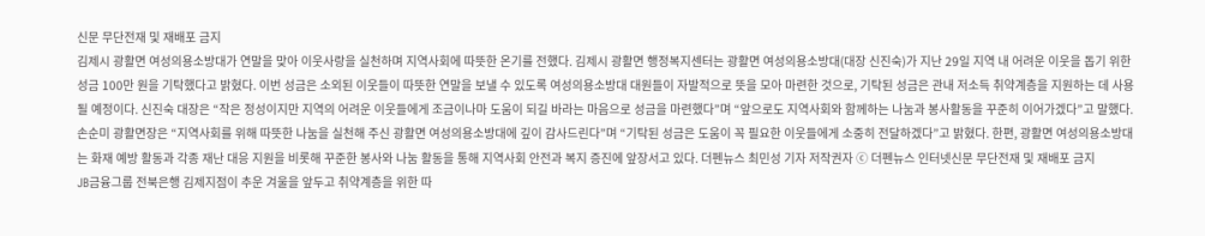신문 무단전재 및 재배포 금지
김제시 광활면 여성의용소방대가 연말을 맞아 이웃사랑을 실천하며 지역사회에 따뜻한 온기를 전했다. 김제시 광활면 행정복지센터는 광활면 여성의용소방대(대장 신진숙)가 지난 29일 지역 내 어려운 이웃을 돕기 위한 성금 100만 원을 기탁했다고 밝혔다. 이번 성금은 소외된 이웃들이 따뜻한 연말을 보낼 수 있도록 여성의용소방대 대원들이 자발적으로 뜻을 모아 마련한 것으로, 기탁된 성금은 관내 저소득 취약계층을 지원하는 데 사용될 예정이다. 신진숙 대장은 “작은 정성이지만 지역의 어려운 이웃들에게 조금이나마 도움이 되길 바라는 마음으로 성금을 마련했다”며 “앞으로도 지역사회와 함께하는 나눔과 봉사활동을 꾸준히 이어가겠다”고 말했다. 손순미 광활면장은 “지역사회를 위해 따뜻한 나눔을 실천해 주신 광활면 여성의용소방대에 깊이 감사드린다”며 “기탁된 성금은 도움이 꼭 필요한 이웃들에게 소중히 전달하겠다”고 밝혔다. 한편, 광활면 여성의용소방대는 화재 예방 활동과 각종 재난 대응 지원을 비롯해 꾸준한 봉사와 나눔 활동을 통해 지역사회 안전과 복지 증진에 앞장서고 있다. 더펜뉴스 최민성 기자 저작권자 ⓒ 더펜뉴스 인터넷신문 무단전재 및 재배포 금지
JB금융그룹 전북은행 김제지점이 추운 겨울을 앞두고 취약계층을 위한 따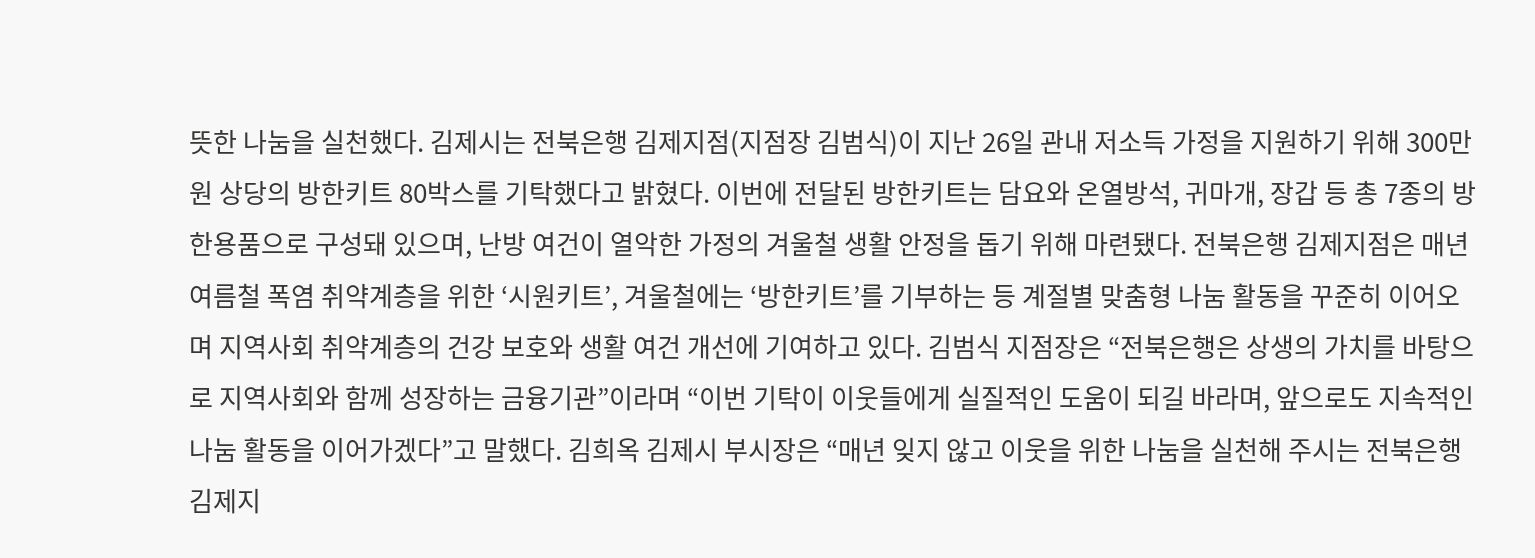뜻한 나눔을 실천했다. 김제시는 전북은행 김제지점(지점장 김범식)이 지난 26일 관내 저소득 가정을 지원하기 위해 300만 원 상당의 방한키트 80박스를 기탁했다고 밝혔다. 이번에 전달된 방한키트는 담요와 온열방석, 귀마개, 장갑 등 총 7종의 방한용품으로 구성돼 있으며, 난방 여건이 열악한 가정의 겨울철 생활 안정을 돕기 위해 마련됐다. 전북은행 김제지점은 매년 여름철 폭염 취약계층을 위한 ‘시원키트’, 겨울철에는 ‘방한키트’를 기부하는 등 계절별 맞춤형 나눔 활동을 꾸준히 이어오며 지역사회 취약계층의 건강 보호와 생활 여건 개선에 기여하고 있다. 김범식 지점장은 “전북은행은 상생의 가치를 바탕으로 지역사회와 함께 성장하는 금융기관”이라며 “이번 기탁이 이웃들에게 실질적인 도움이 되길 바라며, 앞으로도 지속적인 나눔 활동을 이어가겠다”고 말했다. 김희옥 김제시 부시장은 “매년 잊지 않고 이웃을 위한 나눔을 실천해 주시는 전북은행 김제지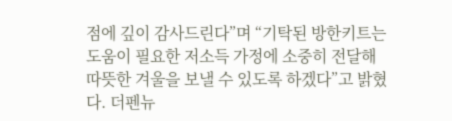점에 깊이 감사드린다”며 “기탁된 방한키트는 도움이 필요한 저소득 가정에 소중히 전달해 따뜻한 겨울을 보낼 수 있도록 하겠다”고 밝혔다. 더펜뉴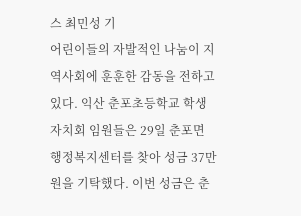스 최민성 기
어린이들의 자발적인 나눔이 지역사회에 훈훈한 감동을 전하고 있다. 익산 춘포초등학교 학생자치회 임원들은 29일 춘포면 행정복지센터를 찾아 성금 37만 원을 기탁했다. 이번 성금은 춘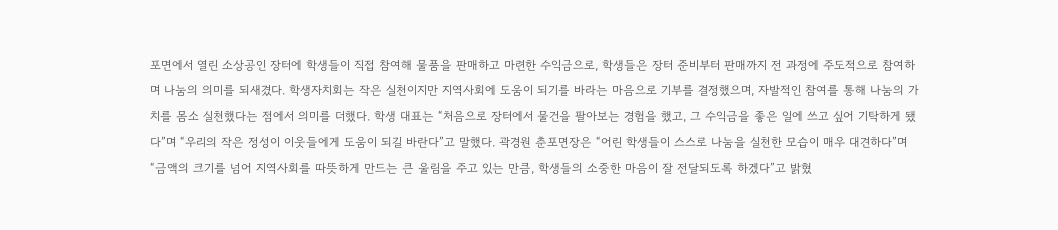포면에서 열린 소상공인 장터에 학생들이 직접 참여해 물품을 판매하고 마련한 수익금으로, 학생들은 장터 준비부터 판매까지 전 과정에 주도적으로 참여하며 나눔의 의미를 되새겼다. 학생자치회는 작은 실천이지만 지역사회에 도움이 되기를 바라는 마음으로 기부를 결정했으며, 자발적인 참여를 통해 나눔의 가치를 몸소 실천했다는 점에서 의미를 더했다. 학생 대표는 “처음으로 장터에서 물건을 팔아보는 경험을 했고, 그 수익금을 좋은 일에 쓰고 싶어 기탁하게 됐다”며 “우리의 작은 정성이 이웃들에게 도움이 되길 바란다”고 말했다. 곽경원 춘포면장은 “어린 학생들이 스스로 나눔을 실천한 모습이 매우 대견하다”며 “금액의 크기를 넘어 지역사회를 따뜻하게 만드는 큰 울림을 주고 있는 만큼, 학생들의 소중한 마음이 잘 전달되도록 하겠다”고 밝혔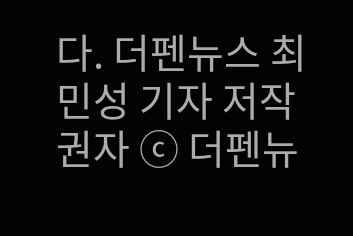다. 더펜뉴스 최민성 기자 저작권자 ⓒ 더펜뉴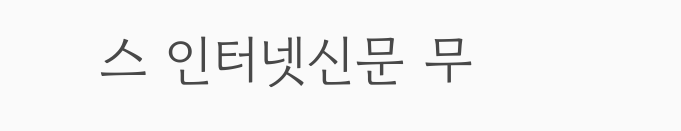스 인터넷신문 무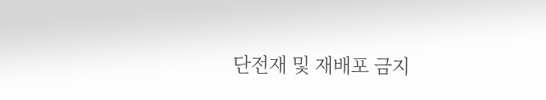단전재 및 재배포 금지